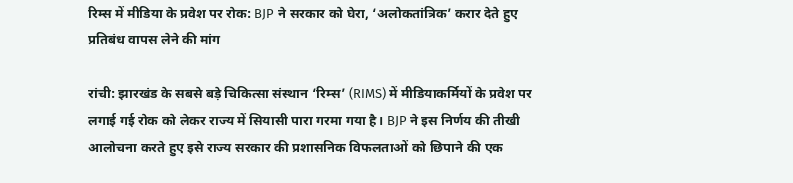रिम्स में मीडिया के प्रवेश पर रोक: BJP ने सरकार को घेरा, ‘अलोकतांत्रिक’ करार देते हुए प्रतिबंध वापस लेने की मांग

रांची: झारखंड के सबसे बड़े चिकित्सा संस्थान ‘रिम्स’ (RIMS) में मीडियाकर्मियों के प्रवेश पर लगाई गई रोक को लेकर राज्य में सियासी पारा गरमा गया है। BJP ने इस निर्णय की तीखी आलोचना करते हुए इसे राज्य सरकार की प्रशासनिक विफलताओं को छिपाने की एक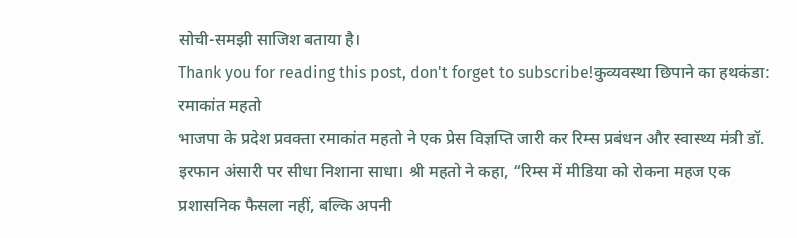सोची-समझी साजिश बताया है।
Thank you for reading this post, don't forget to subscribe!कुव्यवस्था छिपाने का हथकंडा: रमाकांत महतो
भाजपा के प्रदेश प्रवक्ता रमाकांत महतो ने एक प्रेस विज्ञप्ति जारी कर रिम्स प्रबंधन और स्वास्थ्य मंत्री डॉ. इरफान अंसारी पर सीधा निशाना साधा। श्री महतो ने कहा, “रिम्स में मीडिया को रोकना महज एक प्रशासनिक फैसला नहीं, बल्कि अपनी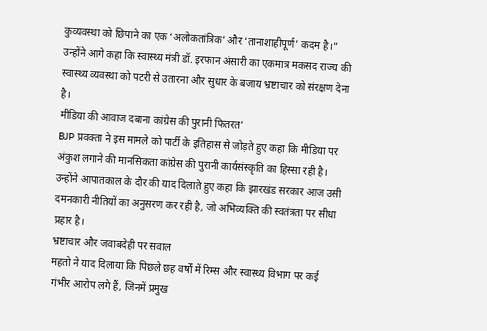कुव्यवस्था को छिपाने का एक ‘अलोकतांत्रिक’ और ‘तानाशाहीपूर्ण’ कदम है।”
उन्होंने आगे कहा कि स्वास्थ्य मंत्री डॉ. इरफान अंसारी का एकमात्र मकसद राज्य की स्वास्थ्य व्यवस्था को पटरी से उतारना और सुधार के बजाय भ्रष्टाचार को संरक्षण देना है।
मीडिया की आवाज दबाना कांग्रेस की पुरानी फितरत’
BJP प्रवक्ता ने इस मामले को पार्टी के इतिहास से जोड़ते हुए कहा कि मीडिया पर अंकुश लगाने की मानसिकता कांग्रेस की पुरानी कार्यसंस्कृति का हिस्सा रही है। उन्होंने आपातकाल के दौर की याद दिलाते हुए कहा कि झारखंड सरकार आज उसी दमनकारी नीतियों का अनुसरण कर रही है, जो अभिव्यक्ति की स्वतंत्रता पर सीधा प्रहार है।
भ्रष्टाचार और जवाबदेही पर सवाल
महतो ने याद दिलाया कि पिछले छह वर्षों में रिम्स और स्वास्थ्य विभाग पर कई गंभीर आरोप लगे हैं, जिनमें प्रमुख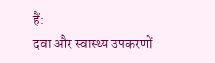हैं:
दवा और स्वास्थ्य उपकरणों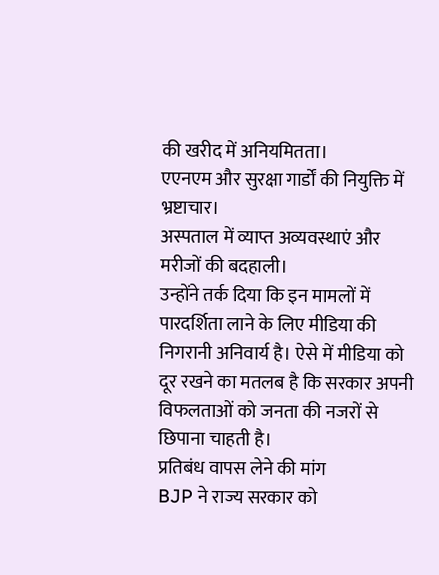की खरीद में अनियमितता।
एएनएम और सुरक्षा गार्डों की नियुक्ति में भ्रष्टाचार।
अस्पताल में व्याप्त अव्यवस्थाएं और मरीजों की बदहाली।
उन्होंने तर्क दिया कि इन मामलों में पारदर्शिता लाने के लिए मीडिया की निगरानी अनिवार्य है। ऐसे में मीडिया को दूर रखने का मतलब है कि सरकार अपनी विफलताओं को जनता की नजरों से छिपाना चाहती है।
प्रतिबंध वापस लेने की मांग
BJP ने राज्य सरकार को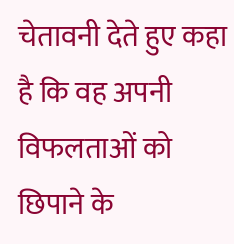चेतावनी देते हुए कहा है कि वह अपनी विफलताओं को छिपाने के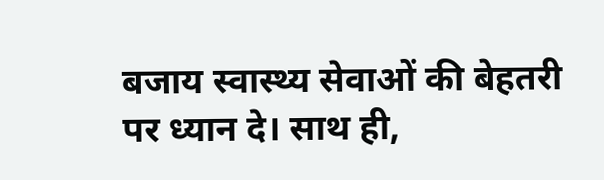बजाय स्वास्थ्य सेवाओं की बेहतरी पर ध्यान दे। साथ ही,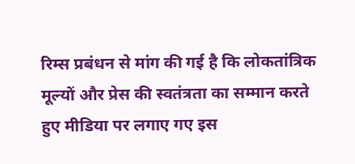रिम्स प्रबंधन से मांग की गई है कि लोकतांत्रिक मूल्यों और प्रेस की स्वतंत्रता का सम्मान करते हुए मीडिया पर लगाए गए इस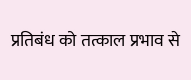प्रतिबंध को तत्काल प्रभाव से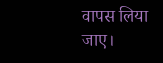वापस लिया जाए।